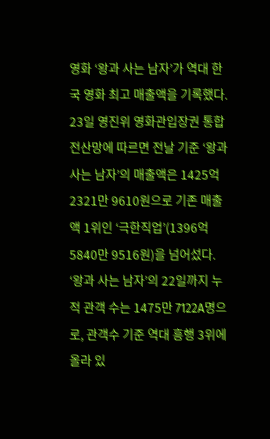영화 ‘왕과 사는 남자’가 역대 한국 영화 최고 매출액을 기록했다.
23일 영진위 영화관입장권 통합전산망에 따르면 전날 기준 ‘왕과 사는 남자’의 매출액은 1425억 2321만 9610원으로 기존 매출액 1위인 ‘극한직업’(1396억 5840만 9516원)을 넘어섰다.
‘왕과 사는 남자’의 22일까지 누적 관객 수는 1475만 7122A명으로, 관객수 기준 역대 흥행 3위에 올라 있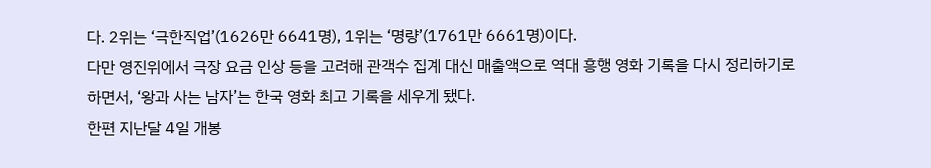다. 2위는 ‘극한직업’(1626만 6641명), 1위는 ‘명량’(1761만 6661명)이다.
다만 영진위에서 극장 요금 인상 등을 고려해 관객수 집계 대신 매출액으로 역대 흥행 영화 기록을 다시 정리하기로 하면서, ‘왕과 사는 남자’는 한국 영화 최고 기록을 세우게 됐다.
한편 지난달 4일 개봉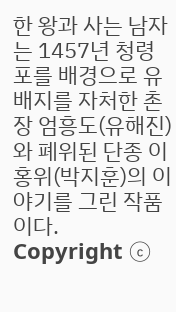한 왕과 사는 남자는 1457년 청령포를 배경으로 유배지를 자처한 촌장 엄흥도(유해진)와 폐위된 단종 이홍위(박지훈)의 이야기를 그린 작품이다.
Copyright ⓒ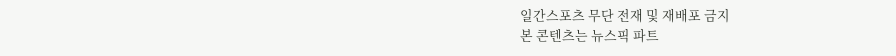일간스포츠 무단 전재 및 재배포 금지
본 콘텐츠는 뉴스픽 파트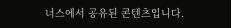너스에서 공유된 콘텐츠입니다.